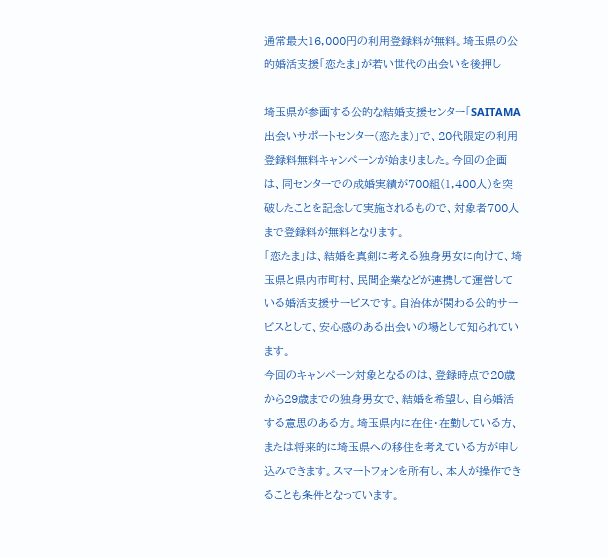通常最大16,000円の利用登録料が無料。埼玉県の公的婚活支援「恋たま」が若い世代の出会いを後押し

埼玉県が参画する公的な結婚支援センター「SAITAMA出会いサポートセンター(恋たま)」で、20代限定の利用登録料無料キャンペーンが始まりました。今回の企画は、同センターでの成婚実績が700組(1,400人)を突破したことを記念して実施されるもので、対象者700人まで登録料が無料となります。
「恋たま」は、結婚を真剣に考える独身男女に向けて、埼玉県と県内市町村、民間企業などが連携して運営している婚活支援サービスです。自治体が関わる公的サービスとして、安心感のある出会いの場として知られています。
今回のキャンペーン対象となるのは、登録時点で20歳から29歳までの独身男女で、結婚を希望し、自ら婚活する意思のある方。埼玉県内に在住・在勤している方、または将来的に埼玉県への移住を考えている方が申し込みできます。スマートフォンを所有し、本人が操作できることも条件となっています。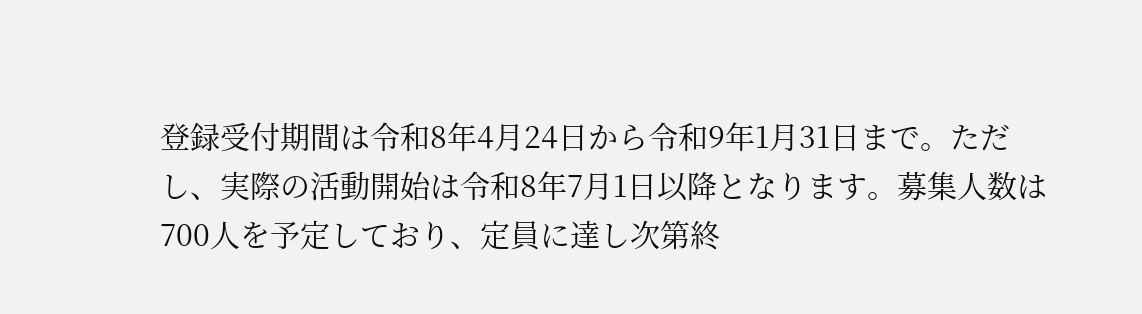登録受付期間は令和8年4月24日から令和9年1月31日まで。ただし、実際の活動開始は令和8年7月1日以降となります。募集人数は700人を予定しており、定員に達し次第終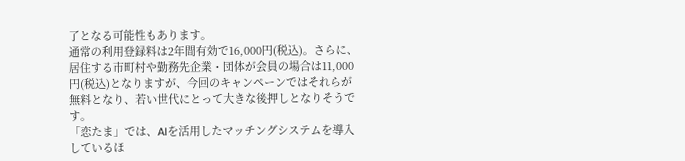了となる可能性もあります。
通常の利用登録料は2年間有効で16,000円(税込)。さらに、居住する市町村や勤務先企業・団体が会員の場合は11,000円(税込)となりますが、今回のキャンペーンではそれらが無料となり、若い世代にとって大きな後押しとなりそうです。
「恋たま」では、AIを活用したマッチングシステムを導入しているほ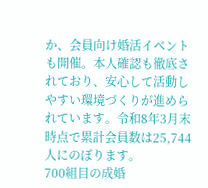か、会員向け婚活イベントも開催。本人確認も徹底されており、安心して活動しやすい環境づくりが進められています。令和8年3月末時点で累計会員数は25,744人にのぼります。
700組目の成婚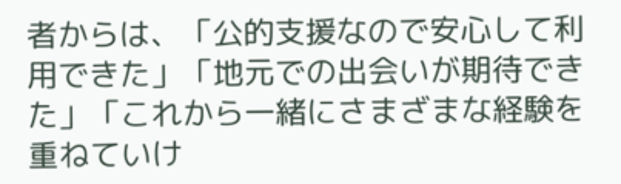者からは、「公的支援なので安心して利用できた」「地元での出会いが期待できた」「これから一緒にさまざまな経験を重ねていけ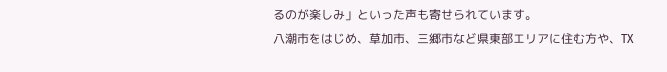るのが楽しみ」といった声も寄せられています。
八潮市をはじめ、草加市、三郷市など県東部エリアに住む方や、TX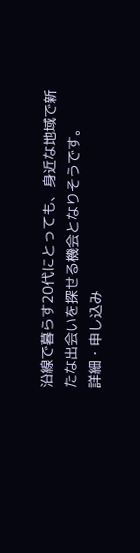沿線で暮らす20代にとっても、身近な地域で新たな出会いを探せる機会となりそうです。
詳細・申し込み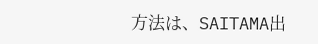方法は、SAITAMA出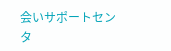会いサポートセンタ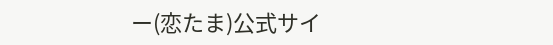ー(恋たま)公式サイ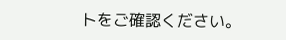トをご確認ください。